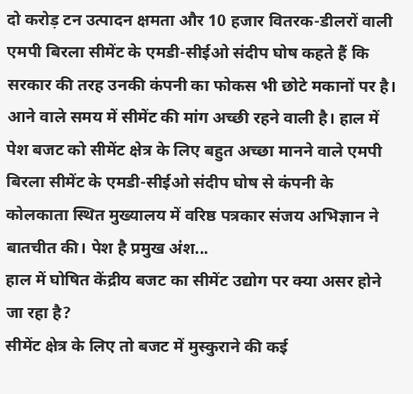दो करोड़ टन उत्पादन क्षमता और 10 हजार वितरक-डीलरों वाली एमपी बिरला सीमेंट के एमडी-सीईओ संदीप घोष कहते हैं कि सरकार की तरह उनकी कंपनी का फोकस भी छोटे मकानों पर है। आने वाले समय में सीमेंट की मांग अच्छी रहने वाली है। हाल में पेश बजट को सीमेंट क्षेत्र के लिए बहुत अच्छा मानने वाले एमपी बिरला सीमेंट के एमडी-सीईओ संदीप घोष से कंपनी के कोलकाता स्थित मुख्यालय में वरिष्ठ पत्रकार संजय अभिज्ञान ने बातचीत की। पेश है प्रमुख अंश...
हाल में घोषित केंद्रीय बजट का सीमेंट उद्योग पर क्या असर होने जा रहा है?
सीमेंट क्षेत्र के लिए तो बजट में मुस्कुराने की कई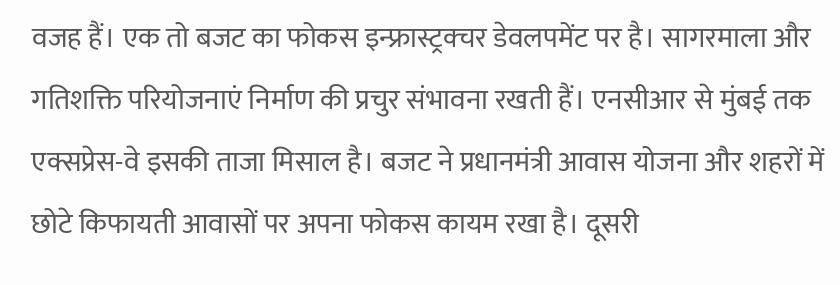वजह हैं। एक तो बजट का फोकस इन्फ्रास्ट्रक्चर डेवलपमेंट पर है। सागरमाला और गतिशक्ति परियोजनाएं निर्माण की प्रचुर संभावना रखती हैं। एनसीआर से मुंबई तक एक्सप्रेस-वे इसकी ताजा मिसाल है। बजट ने प्रधानमंत्री आवास योजना और शहरों में छोटे किफायती आवासों पर अपना फोकस कायम रखा है। दूसरी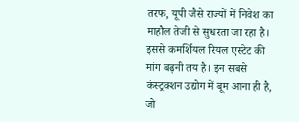तरफ, यूपी जैसे राज्यों में निवेश का माहौल तेजी से सुधरता जा रहा है। इससे कमर्शियल रियल एस्टेट की मांग बढ़नी तय है। इन सबसे कंस्ट्रक्शन उद्योग में बूम आना ही है, जो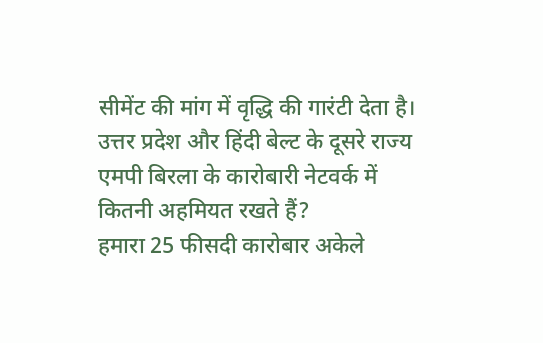सीमेंट की मांग में वृद्धि की गारंटी देता है।
उत्तर प्रदेश और हिंदी बेल्ट के दूसरे राज्य एमपी बिरला के कारोबारी नेटवर्क में कितनी अहमियत रखते हैं?
हमारा 25 फीसदी कारोबार अकेले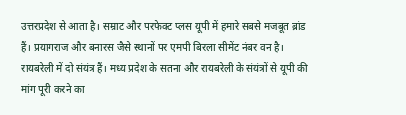उत्तरप्रदेश से आता है। सम्राट और परफेक्ट प्लस यूपी में हमारे सबसे मजबूत ब्रांड हैं। प्रयागराज और बनारस जैसे स्थानों पर एमपी बिरला सीमेंट नंबर वन है। रायबरेली में दो संयंत्र हैं। मध्य प्रदेश के सतना और रायबरेली के संयंत्रों से यूपी की मांग पूरी करने का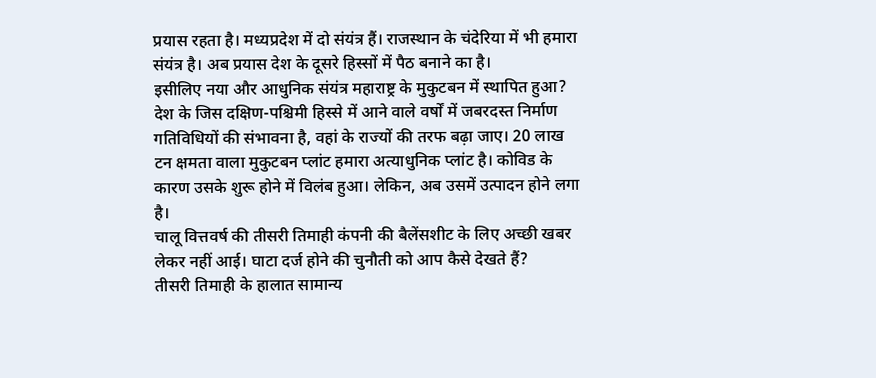प्रयास रहता है। मध्यप्रदेश में दो संयंत्र हैं। राजस्थान के चंदेरिया में भी हमारा संयंत्र है। अब प्रयास देश के दूसरे हिस्सों में पैठ बनाने का है।
इसीलिए नया और आधुनिक संयंत्र महाराष्ट्र के मुकुटबन में स्थापित हुआ?
देश के जिस दक्षिण-पश्चिमी हिस्से में आने वाले वर्षों में जबरदस्त निर्माण गतिविधियों की संभावना है, वहां के राज्यों की तरफ बढ़ा जाए। 20 लाख टन क्षमता वाला मुकुटबन प्लांट हमारा अत्याधुनिक प्लांट है। कोविड के कारण उसके शुरू होने में विलंब हुआ। लेकिन, अब उसमें उत्पादन होने लगा है।
चालू वित्तवर्ष की तीसरी तिमाही कंपनी की बैलेंसशीट के लिए अच्छी खबर लेकर नहीं आई। घाटा दर्ज होने की चुनौती को आप कैसे देखते हैं?
तीसरी तिमाही के हालात सामान्य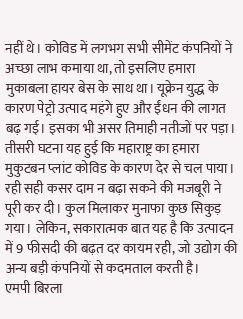नहीं थे। कोविड में लगभग सभी सीमेंट कंपनियों ने अच्छा लाभ कमाया था, तो इसलिए हमारा मुकाबला हायर बेस के साथ था। यूक्रेन युद्ध के कारण पेट्रो उत्पाद महंगे हुए और ईंधन की लागत बढ़ गई। इसका भी असर तिमाही नतीजों पर पड़ा। तीसरी घटना यह हुई कि महाराष्ट्र का हमारा मुकुटबन प्लांट कोविड के कारण देर से चल पाया। रही सही कसर दाम न बढ़ा सकने की मजबूरी ने पूरी कर दी। कुल मिलाकर मुनाफा कुछ सिकुड़ गया। लेकिन, सकारात्मक बात यह है कि उत्पादन में 9 फीसदी की बढ़त दर कायम रही, जो उद्योग की अन्य बड़ी कंपनियों से कदमताल करती है।
एमपी बिरला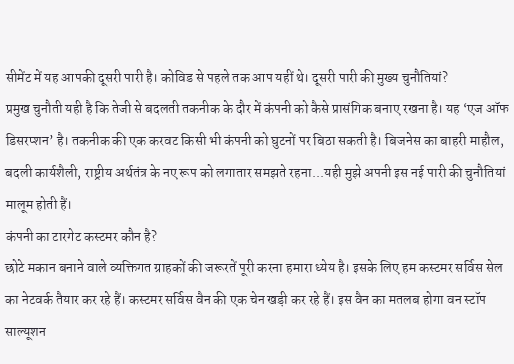सीमेंट में यह आपकी दूसरी पारी है। कोविड से पहले तक आप यहीं थे। दूसरी पारी की मुख्य चुनौतियां?
प्रमुख चुनौती यही है कि तेजी से बदलती तकनीक के दौर में कंपनी को कैसे प्रासंगिक बनाए रखना है। यह ‘एज ऑफ डिसरप्शन’ है। तकनीक की एक करवट किसी भी कंपनी को घुटनों पर बिठा सकती है। बिजनेस का बाहरी माहौल, बदली कार्यशैली, राष्ट्रीय अर्थतंत्र के नए रूप को लगातार समझते रहना...यही मुझे अपनी इस नई पारी की चुनौतियां मालूम होती हैं।
कंपनी का टारगेट कस्टमर कौन है?
छोटे मकान बनाने वाले व्यक्तिगत ग्राहकों की जरूरतें पूरी करना हमारा ध्येय है। इसके लिए हम कस्टमर सर्विस सेल का नेटवर्क तैयार कर रहे हैं। कस्टमर सर्विस वैन की एक चेन खड़ी कर रहे हैं। इस वैन का मतलब होगा वन स्टॉप साल्यूशन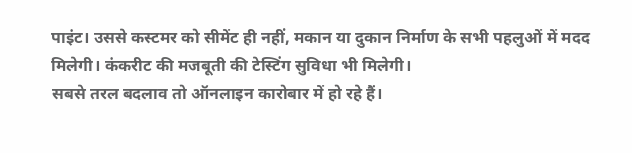पाइंट। उससे कस्टमर को सीमेंट ही नहीं, मकान या दुकान निर्माण के सभी पहलुओं में मदद मिलेगी। कंकरीट की मजबूती की टेस्टिंग सुविधा भी मिलेगी।
सबसे तरल बदलाव तो ऑनलाइन कारोबार में हो रहे हैं।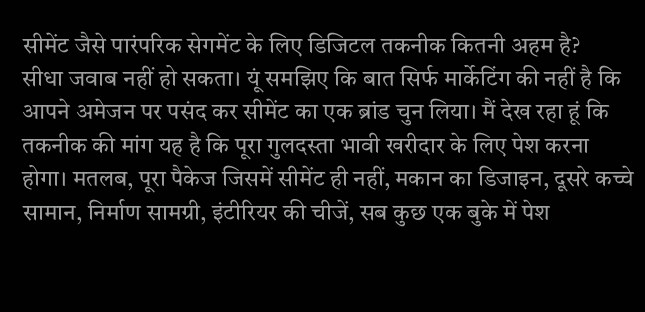सीमेंट जैसे पारंपरिक सेगमेंट के लिए डिजिटल तकनीक कितनी अहम है?
सीधा जवाब नहीं हो सकता। यूं समझिए कि बात सिर्फ मार्केटिंग की नहीं है कि आपने अमेजन पर पसंद कर सीमेंट का एक ब्रांड चुन लिया। मैं देख रहा हूं कि तकनीक की मांग यह है कि पूरा गुलदस्ता भावी खरीदार के लिए पेश करना होगा। मतलब, पूरा पैकेज जिसमें सीमेंट ही नहीं, मकान का डिजाइन, दूसरे कच्चे सामान, निर्माण सामग्री, इंटीरियर की चीजें, सब कुछ एक बुके में पेश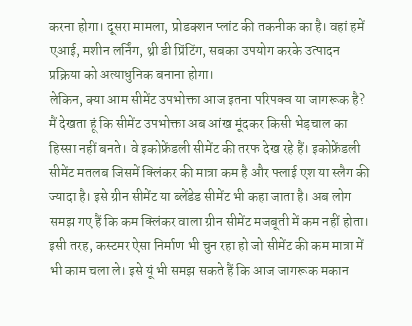करना होगा। दूसरा मामला, प्रोडक्शन प्लांट की तकनीक का है। वहां हमें एआई, मशीन लर्निंग, थ्री डी प्रिंटिंग, सबका उपयोग करके उत्पादन प्रक्रिया को अत्याधुनिक बनाना होगा।
लेकिन, क्या आम सीमेंट उपभोक्ता आज इतना परिपक्व या जागरूक है?
मैं देखता हूं कि सीमेंट उपभोक्ता अब आंख मूंदकर किसी भेड़चाल का हिस्सा नहीं बनते। वे इकोफ्रेंडली सीमेंट की तरफ देख रहे हैं। इकोफ्रेंडली सीमेंट मतलब जिसमें क्लिंकर की मात्रा कम है और फ्लाई एश या स्लैग की ज्यादा है। इसे ग्रीन सीमेंट या ब्लेंडेड सीमेंट भी कहा जाता है। अब लोग समझ गए हैं कि कम क्लिंकर वाला ग्रीन सीमेंट मजबूती में कम नहीं होता। इसी तरह, कस्टमर ऐसा निर्माण भी चुन रहा हो जो सीमेंट की कम मात्रा में भी काम चला ले। इसे यूं भी समझ सकते हैं कि आज जागरूक मकान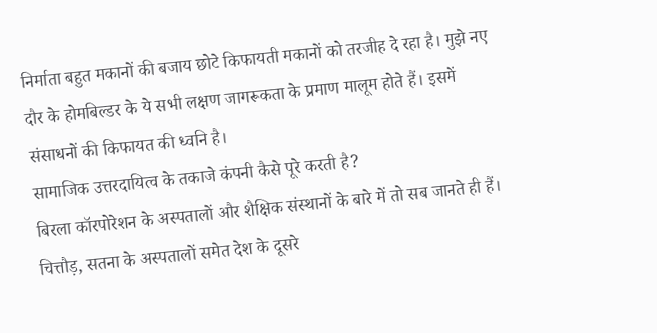निर्माता बहुत मकानों की बजाय छोटे किफायती मकानों को तरजीह दे रहा है। मुझे नए दौर के होमबिल्डर के ये सभी लक्षण जागरूकता के प्रमाण मालूम होते हैं। इसमें संसाधनों की किफायत की ध्वनि है।
सामाजिक उत्तरदायित्व के तकाजे कंपनी कैसे पूरे करती है?
बिरला कॉरपोरेशन के अस्पतालों और शैक्षिक संस्थानों के बारे में तो सब जानते ही हैं। चित्तौड़, सतना के अस्पतालों समेत देश के दूसरे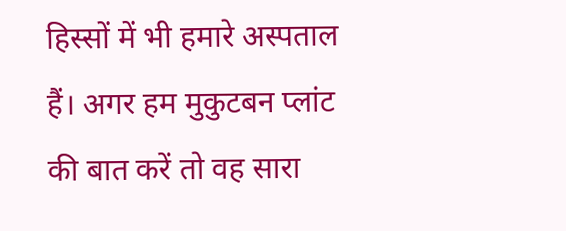हिस्सों में भी हमारे अस्पताल हैं। अगर हम मुकुटबन प्लांट की बात करें तो वह सारा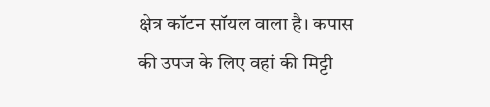क्षेत्र कॉटन सॉयल वाला है। कपास की उपज के लिए वहां की मिट्टी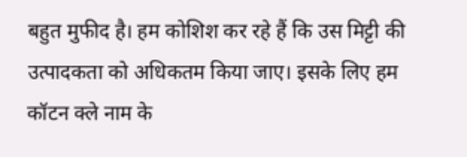बहुत मुफीद है। हम कोशिश कर रहे हैं कि उस मिट्टी की उत्पादकता को अधिकतम किया जाए। इसके लिए हम कॉटन क्ले नाम के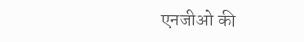एनजीओ की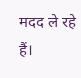मदद ले रहे हैं।